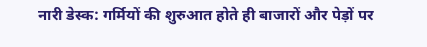नारी डेस्क: गर्मियों की शुरुआत होते ही बाजारों और पेड़ों पर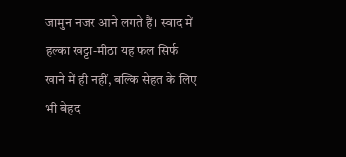जामुन नजर आने लगते हैं। स्वाद में हल्का खट्टा-मीठा यह फल सिर्फ खाने में ही नहीं, बल्कि सेहत के लिए भी बेहद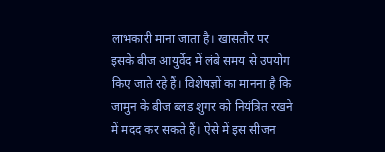लाभकारी माना जाता है। खासतौर पर इसके बीज आयुर्वेद में लंबे समय से उपयोग किए जाते रहे हैं। विशेषज्ञों का मानना है कि जामुन के बीज ब्लड शुगर को नियंत्रित रखने में मदद कर सकते हैं। ऐसे में इस सीजन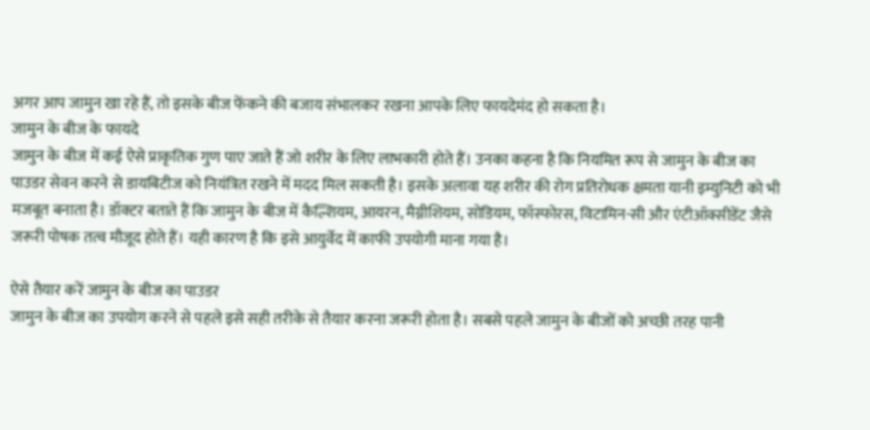अगर आप जामुन खा रहे हैं, तो इसके बीज फेंकने की बजाय संभालकर रखना आपके लिए फायदेमंद हो सकता है।
जामुन के बीज के फायदे
जामुन के बीज में कई ऐसे प्राकृतिक गुण पाए जाते हैं जो शरीर के लिए लाभकारी होते हैं। उनका कहना है कि नियमित रूप से जामुन के बीज का पाउडर सेवन करने से डायबिटीज को नियंत्रित रखने में मदद मिल सकती है। इसके अलावा यह शरीर की रोग प्रतिरोधक क्षमता यानी इम्युनिटी को भी मजबूत बनाता है। डॉक्टर बताते हैं कि जामुन के बीज में कैल्शियम, आयरन, मैग्नीशियम, सोडियम, फॉस्फोरस, विटामिन-सी और एंटीऑक्सीडेंट जैसे जरूरी पोषक तत्व मौजूद होते हैं। यही कारण है कि इसे आयुर्वेद में काफी उपयोगी माना गया है।

ऐसे तैयार करें जामुन के बीज का पाउडर
जामुन के बीज का उपयोग करने से पहले इसे सही तरीके से तैयार करना जरूरी होता है। सबसे पहले जामुन के बीजों को अच्छी तरह पानी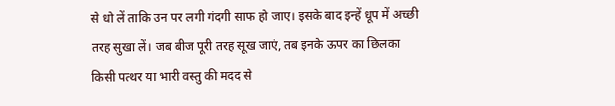से धो लें ताकि उन पर लगी गंदगी साफ हो जाए। इसके बाद इन्हें धूप में अच्छी तरह सुखा लें। जब बीज पूरी तरह सूख जाएं, तब इनके ऊपर का छिलका किसी पत्थर या भारी वस्तु की मदद से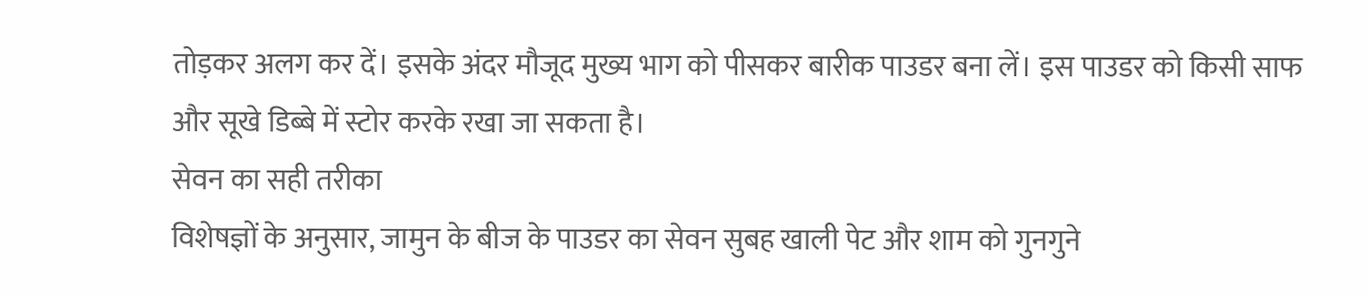तोड़कर अलग कर दें। इसके अंदर मौजूद मुख्य भाग को पीसकर बारीक पाउडर बना लें। इस पाउडर को किसी साफ और सूखे डिब्बे में स्टोर करके रखा जा सकता है।
सेवन का सही तरीका
विशेषज्ञों के अनुसार, जामुन के बीज के पाउडर का सेवन सुबह खाली पेट और शाम को गुनगुने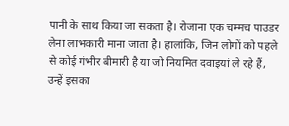पानी के साथ किया जा सकता है। रोजाना एक चम्मच पाउडर लेना लाभकारी माना जाता है। हालांकि, जिन लोगों को पहले से कोई गंभीर बीमारी है या जो नियमित दवाइयां ले रहे हैं, उन्हें इसका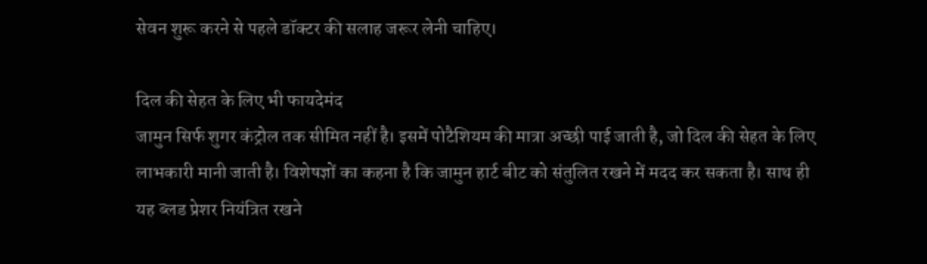सेवन शुरू करने से पहले डॉक्टर की सलाह जरूर लेनी चाहिए।

दिल की सेहत के लिए भी फायदेमंद
जामुन सिर्फ शुगर कंट्रोल तक सीमित नहीं है। इसमें पोटैशियम की मात्रा अच्छी पाई जाती है, जो दिल की सेहत के लिए लाभकारी मानी जाती है। विशेषज्ञों का कहना है कि जामुन हार्ट बीट को संतुलित रखने में मदद कर सकता है। साथ ही यह ब्लड प्रेशर नियंत्रित रखने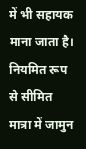में भी सहायक माना जाता है। नियमित रूप से सीमित मात्रा में जामुन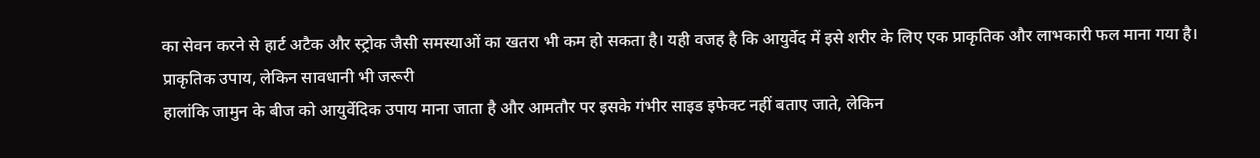का सेवन करने से हार्ट अटैक और स्ट्रोक जैसी समस्याओं का खतरा भी कम हो सकता है। यही वजह है कि आयुर्वेद में इसे शरीर के लिए एक प्राकृतिक और लाभकारी फल माना गया है।
प्राकृतिक उपाय, लेकिन सावधानी भी जरूरी
हालांकि जामुन के बीज को आयुर्वेदिक उपाय माना जाता है और आमतौर पर इसके गंभीर साइड इफेक्ट नहीं बताए जाते, लेकिन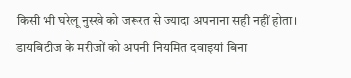किसी भी घरेलू नुस्खे को जरूरत से ज्यादा अपनाना सही नहीं होता। डायबिटीज के मरीजों को अपनी नियमित दवाइयां बिना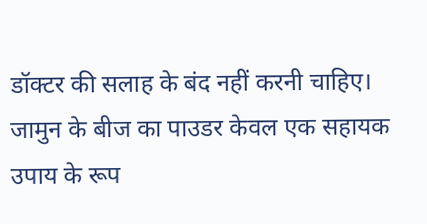डॉक्टर की सलाह के बंद नहीं करनी चाहिए। जामुन के बीज का पाउडर केवल एक सहायक उपाय के रूप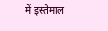में इस्तेमाल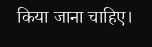किया जाना चाहिए।